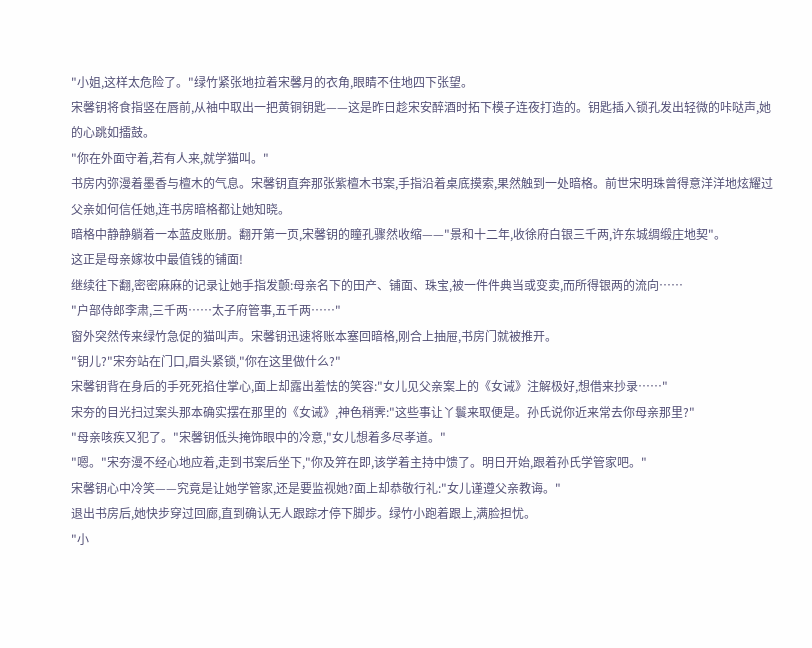"小姐,这样太危险了。"绿竹紧张地拉着宋馨月的衣角,眼睛不住地四下张望。
宋馨钥将食指竖在唇前,从袖中取出一把黄铜钥匙——这是昨日趁宋安醉酒时拓下模子连夜打造的。钥匙插入锁孔发出轻微的咔哒声,她的心跳如擂鼓。
"你在外面守着,若有人来,就学猫叫。"
书房内弥漫着墨香与檀木的气息。宋馨钥直奔那张紫檀木书案,手指沿着桌底摸索,果然触到一处暗格。前世宋明珠曾得意洋洋地炫耀过父亲如何信任她,连书房暗格都让她知晓。
暗格中静静躺着一本蓝皮账册。翻开第一页,宋馨钥的瞳孔骤然收缩——"景和十二年,收徐府白银三千两,许东城绸缎庄地契"。
这正是母亲嫁妆中最值钱的铺面!
继续往下翻,密密麻麻的记录让她手指发颤:母亲名下的田产、铺面、珠宝,被一件件典当或变卖,而所得银两的流向……
"户部侍郎李肃,三千两……太子府管事,五千两……"
窗外突然传来绿竹急促的猫叫声。宋馨钥迅速将账本塞回暗格,刚合上抽屉,书房门就被推开。
"钥儿?"宋夯站在门口,眉头紧锁,"你在这里做什么?"
宋馨钥背在身后的手死死掐住掌心,面上却露出羞怯的笑容:"女儿见父亲案上的《女诫》注解极好,想借来抄录……"
宋夯的目光扫过案头那本确实摆在那里的《女诫》,神色稍霁:"这些事让丫鬟来取便是。孙氏说你近来常去你母亲那里?"
"母亲咳疾又犯了。"宋馨钥低头掩饰眼中的冷意,"女儿想着多尽孝道。"
"嗯。"宋夯漫不经心地应着,走到书案后坐下,"你及笄在即,该学着主持中馈了。明日开始,跟着孙氏学管家吧。"
宋馨钥心中冷笑——究竟是让她学管家,还是要监视她?面上却恭敬行礼:"女儿谨遵父亲教诲。"
退出书房后,她快步穿过回廊,直到确认无人跟踪才停下脚步。绿竹小跑着跟上,满脸担忧。
"小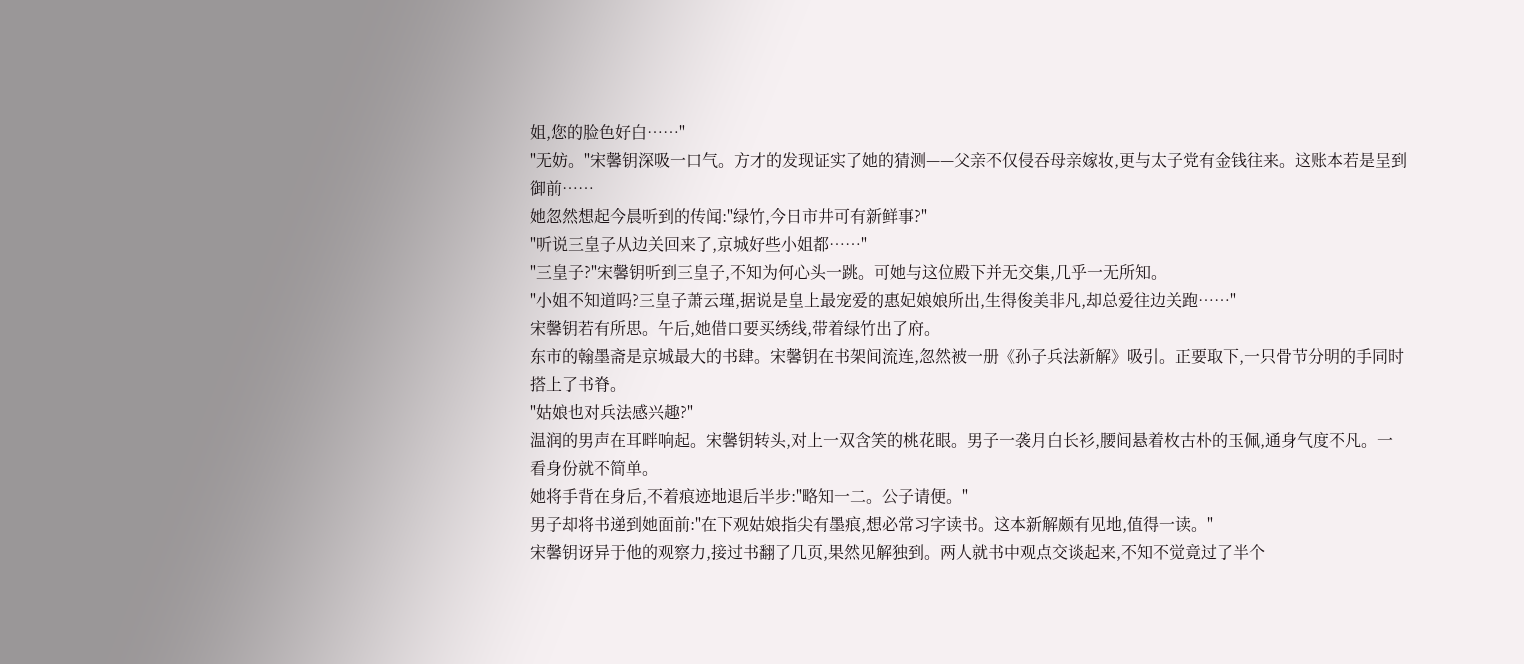姐,您的脸色好白……"
"无妨。"宋馨钥深吸一口气。方才的发现证实了她的猜测——父亲不仅侵吞母亲嫁妆,更与太子党有金钱往来。这账本若是呈到御前……
她忽然想起今晨听到的传闻:"绿竹,今日市井可有新鲜事?"
"听说三皇子从边关回来了,京城好些小姐都……"
"三皇子?"宋馨钥听到三皇子,不知为何心头一跳。可她与这位殿下并无交集,几乎一无所知。
"小姐不知道吗?三皇子萧云瑾,据说是皇上最宠爱的惠妃娘娘所出,生得俊美非凡,却总爱往边关跑……"
宋馨钥若有所思。午后,她借口要买绣线,带着绿竹出了府。
东市的翰墨斋是京城最大的书肆。宋馨钥在书架间流连,忽然被一册《孙子兵法新解》吸引。正要取下,一只骨节分明的手同时搭上了书脊。
"姑娘也对兵法感兴趣?"
温润的男声在耳畔响起。宋馨钥转头,对上一双含笑的桃花眼。男子一袭月白长衫,腰间悬着枚古朴的玉佩,通身气度不凡。一看身份就不简单。
她将手背在身后,不着痕迹地退后半步:"略知一二。公子请便。"
男子却将书递到她面前:"在下观姑娘指尖有墨痕,想必常习字读书。这本新解颇有见地,值得一读。"
宋馨钥讶异于他的观察力,接过书翻了几页,果然见解独到。两人就书中观点交谈起来,不知不觉竟过了半个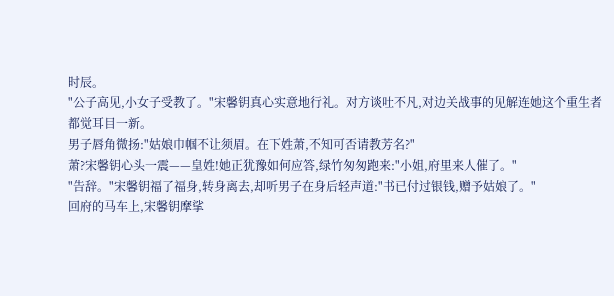时辰。
"公子高见,小女子受教了。"宋馨钥真心实意地行礼。对方谈吐不凡,对边关战事的见解连她这个重生者都觉耳目一新。
男子唇角微扬:"姑娘巾帼不让须眉。在下姓萧,不知可否请教芳名?"
萧?宋馨钥心头一震——皇姓!她正犹豫如何应答,绿竹匆匆跑来:"小姐,府里来人催了。"
"告辞。"宋馨钥福了福身,转身离去,却听男子在身后轻声道:"书已付过银钱,赠予姑娘了。"
回府的马车上,宋馨钥摩挲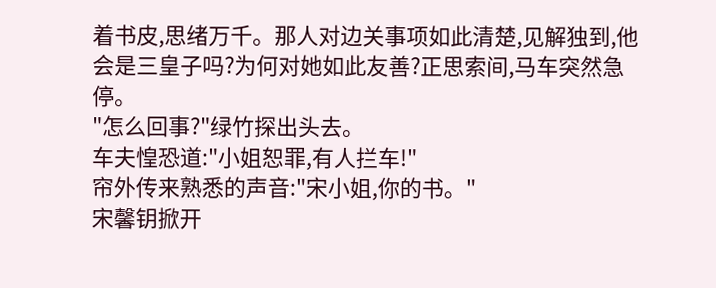着书皮,思绪万千。那人对边关事项如此清楚,见解独到,他会是三皇子吗?为何对她如此友善?正思索间,马车突然急停。
"怎么回事?"绿竹探出头去。
车夫惶恐道:"小姐恕罪,有人拦车!"
帘外传来熟悉的声音:"宋小姐,你的书。"
宋馨钥掀开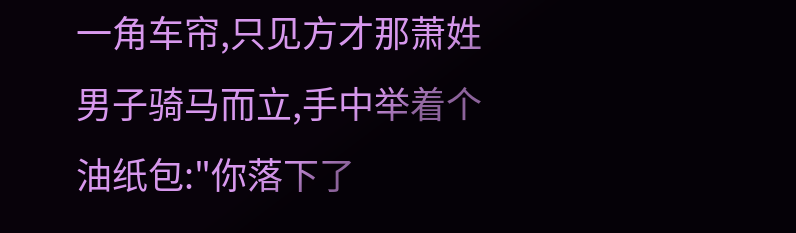一角车帘,只见方才那萧姓男子骑马而立,手中举着个油纸包:"你落下了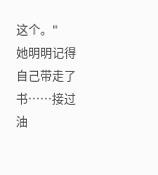这个。"
她明明记得自己带走了书……接过油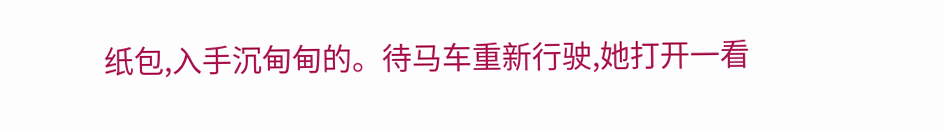纸包,入手沉甸甸的。待马车重新行驶,她打开一看